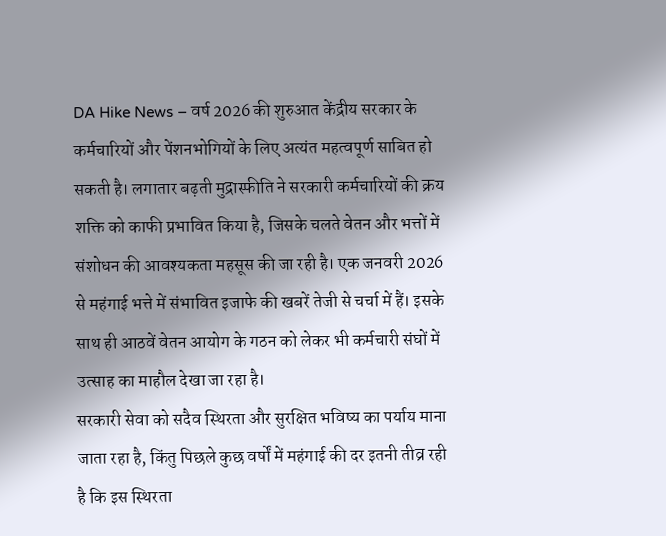DA Hike News – वर्ष 2026 की शुरुआत केंद्रीय सरकार के कर्मचारियों और पेंशनभोगियों के लिए अत्यंत महत्वपूर्ण साबित हो सकती है। लगातार बढ़ती मुद्रास्फीति ने सरकारी कर्मचारियों की क्रय शक्ति को काफी प्रभावित किया है, जिसके चलते वेतन और भत्तों में संशोधन की आवश्यकता महसूस की जा रही है। एक जनवरी 2026 से महंगाई भत्ते में संभावित इजाफे की खबरें तेजी से चर्चा में हैं। इसके साथ ही आठवें वेतन आयोग के गठन को लेकर भी कर्मचारी संघों में उत्साह का माहौल देखा जा रहा है।
सरकारी सेवा को सदैव स्थिरता और सुरक्षित भविष्य का पर्याय माना जाता रहा है, किंतु पिछले कुछ वर्षों में महंगाई की दर इतनी तीव्र रही है कि इस स्थिरता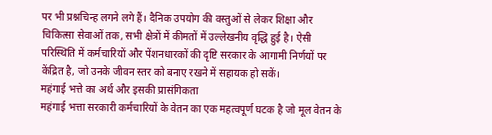पर भी प्रश्नचिन्ह लगने लगे हैं। दैनिक उपयोग की वस्तुओं से लेकर शिक्षा और चिकित्सा सेवाओं तक, सभी क्षेत्रों में कीमतों में उल्लेखनीय वृद्धि हुई है। ऐसी परिस्थिति में कर्मचारियों और पेंशनधारकों की दृष्टि सरकार के आगामी निर्णयों पर केंद्रित है, जो उनके जीवन स्तर को बनाए रखने में सहायक हो सकें।
महंगाई भत्ते का अर्थ और इसकी प्रासंगिकता
महंगाई भत्ता सरकारी कर्मचारियों के वेतन का एक महत्वपूर्ण घटक है जो मूल वेतन के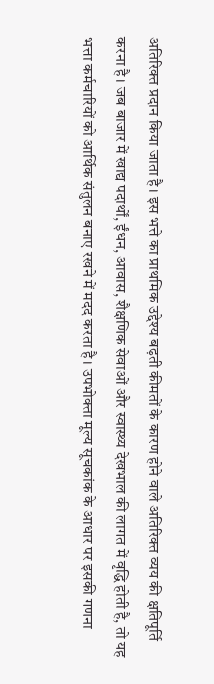अतिरिक्त प्रदान किया जाता है। इस भत्ते का प्राथमिक उद्देश्य बढ़ती कीमतों के कारण होने वाले अतिरिक्त व्यय की क्षतिपूर्ति करना है। जब बाजार में खाद्य पदार्थों, ईंधन, आवास, शैक्षणिक सेवाओं और स्वास्थ्य देखभाल की लागत में वृद्धि होती है, तो यह भत्ता कर्मचारियों को आर्थिक संतुलन बनाए रखने में मदद करता है। उपभोक्ता मूल्य सूचकांक के आधार पर इसकी गणना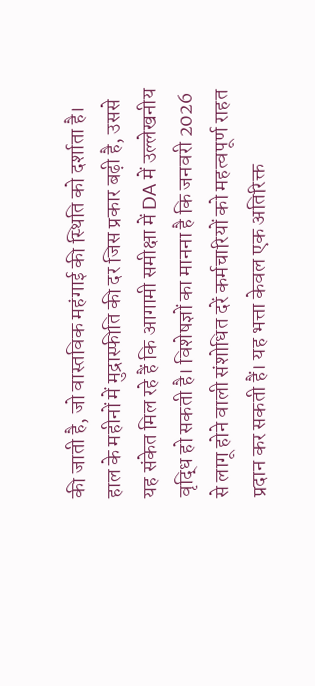की जाती है, जो वास्तविक महंगाई की स्थिति को दर्शाता है।
हाल के महीनों में मुद्रास्फीति की दर जिस प्रकार बढ़ी है, उससे यह संकेत मिल रहे हैं कि आगामी समीक्षा में DA में उल्लेखनीय वृद्धि हो सकती है। विशेषज्ञों का मानना है कि जनवरी 2026 से लागू होने वाली संशोधित दरें कर्मचारियों को महत्वपूर्ण राहत प्रदान कर सकती हैं। यह भत्ता केवल एक अतिरिक्त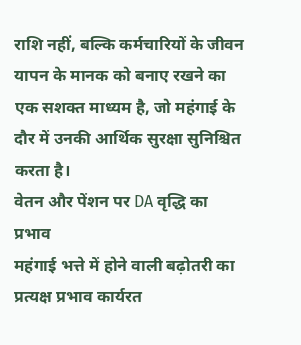राशि नहीं, बल्कि कर्मचारियों के जीवन यापन के मानक को बनाए रखने का एक सशक्त माध्यम है, जो महंगाई के दौर में उनकी आर्थिक सुरक्षा सुनिश्चित करता है।
वेतन और पेंशन पर DA वृद्धि का प्रभाव
महंगाई भत्ते में होने वाली बढ़ोतरी का प्रत्यक्ष प्रभाव कार्यरत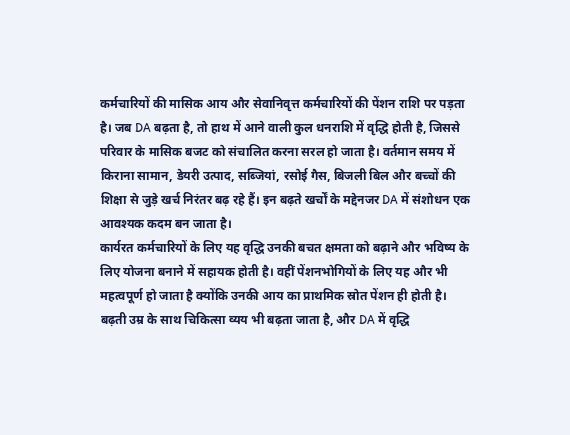कर्मचारियों की मासिक आय और सेवानिवृत्त कर्मचारियों की पेंशन राशि पर पड़ता है। जब DA बढ़ता है, तो हाथ में आने वाली कुल धनराशि में वृद्धि होती है, जिससे परिवार के मासिक बजट को संचालित करना सरल हो जाता है। वर्तमान समय में किराना सामान, डेयरी उत्पाद, सब्जियां, रसोई गैस, बिजली बिल और बच्चों की शिक्षा से जुड़े खर्च निरंतर बढ़ रहे हैं। इन बढ़ते खर्चों के मद्देनजर DA में संशोधन एक आवश्यक कदम बन जाता है।
कार्यरत कर्मचारियों के लिए यह वृद्धि उनकी बचत क्षमता को बढ़ाने और भविष्य के लिए योजना बनाने में सहायक होती है। वहीं पेंशनभोगियों के लिए यह और भी महत्वपूर्ण हो जाता है क्योंकि उनकी आय का प्राथमिक स्रोत पेंशन ही होती है। बढ़ती उम्र के साथ चिकित्सा व्यय भी बढ़ता जाता है, और DA में वृद्धि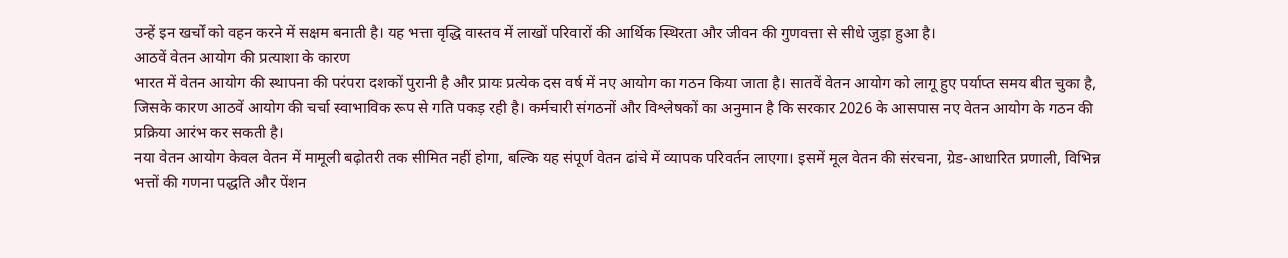उन्हें इन खर्चों को वहन करने में सक्षम बनाती है। यह भत्ता वृद्धि वास्तव में लाखों परिवारों की आर्थिक स्थिरता और जीवन की गुणवत्ता से सीधे जुड़ा हुआ है।
आठवें वेतन आयोग की प्रत्याशा के कारण
भारत में वेतन आयोग की स्थापना की परंपरा दशकों पुरानी है और प्रायः प्रत्येक दस वर्ष में नए आयोग का गठन किया जाता है। सातवें वेतन आयोग को लागू हुए पर्याप्त समय बीत चुका है, जिसके कारण आठवें आयोग की चर्चा स्वाभाविक रूप से गति पकड़ रही है। कर्मचारी संगठनों और विश्लेषकों का अनुमान है कि सरकार 2026 के आसपास नए वेतन आयोग के गठन की प्रक्रिया आरंभ कर सकती है।
नया वेतन आयोग केवल वेतन में मामूली बढ़ोतरी तक सीमित नहीं होगा, बल्कि यह संपूर्ण वेतन ढांचे में व्यापक परिवर्तन लाएगा। इसमें मूल वेतन की संरचना, ग्रेड-आधारित प्रणाली, विभिन्न भत्तों की गणना पद्धति और पेंशन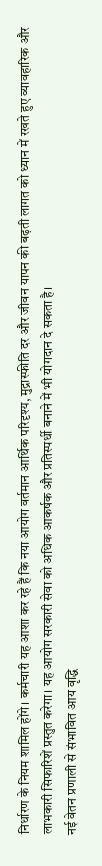निर्धारण के नियम शामिल होंगे। कर्मचारी यह आशा कर रहे हैं कि नया आयोग वर्तमान आर्थिक परिदृश्य, मुद्रास्फीति दर और जीवन यापन की बढ़ती लागत को ध्यान में रखते हुए व्यावहारिक और लाभकारी सिफारिशें प्रस्तुत करेगा। यह आयोग सरकारी सेवा को अधिक आकर्षक और प्रतिस्पर्धी बनाने में भी योगदान दे सकता है।
नई वेतन प्रणाली से संभावित आय वृद्धि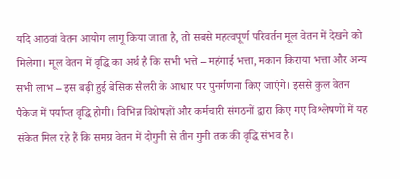यदि आठवां वेतन आयोग लागू किया जाता है, तो सबसे महत्वपूर्ण परिवर्तन मूल वेतन में देखने को मिलेगा। मूल वेतन में वृद्धि का अर्थ है कि सभी भत्ते – महंगाई भत्ता, मकान किराया भत्ता और अन्य सभी लाभ – इस बढ़ी हुई बेसिक सैलरी के आधार पर पुनर्गणना किए जाएंगे। इससे कुल वेतन पैकेज में पर्याप्त वृद्धि होगी। विभिन्न विशेषज्ञों और कर्मचारी संगठनों द्वारा किए गए विश्लेषणों में यह संकेत मिल रहे हैं कि समग्र वेतन में दोगुनी से तीन गुनी तक की वृद्धि संभव है।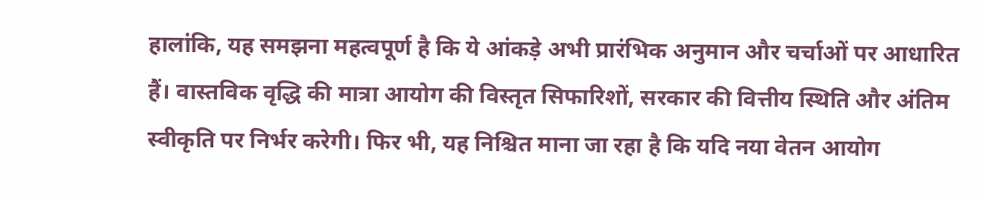हालांकि, यह समझना महत्वपूर्ण है कि ये आंकड़े अभी प्रारंभिक अनुमान और चर्चाओं पर आधारित हैं। वास्तविक वृद्धि की मात्रा आयोग की विस्तृत सिफारिशों, सरकार की वित्तीय स्थिति और अंतिम स्वीकृति पर निर्भर करेगी। फिर भी, यह निश्चित माना जा रहा है कि यदि नया वेतन आयोग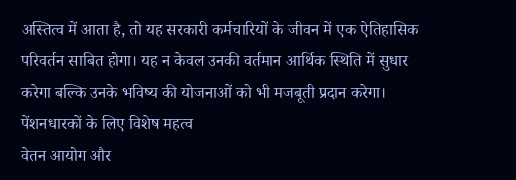अस्तित्व में आता है, तो यह सरकारी कर्मचारियों के जीवन में एक ऐतिहासिक परिवर्तन साबित होगा। यह न केवल उनकी वर्तमान आर्थिक स्थिति में सुधार करेगा बल्कि उनके भविष्य की योजनाओं को भी मजबूती प्रदान करेगा।
पेंशनधारकों के लिए विशेष महत्व
वेतन आयोग और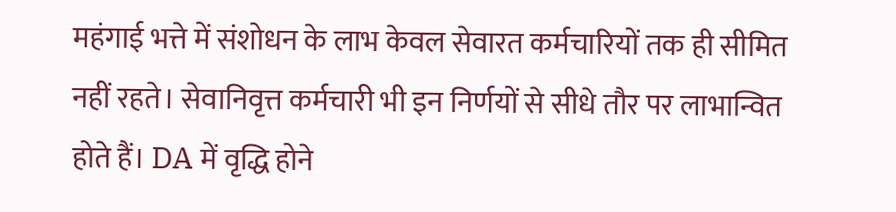महंगाई भत्ते में संशोधन के लाभ केवल सेवारत कर्मचारियों तक ही सीमित नहीं रहते। सेवानिवृत्त कर्मचारी भी इन निर्णयों से सीधे तौर पर लाभान्वित होते हैं। DA में वृद्धि होने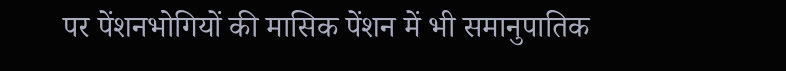पर पेंशनभोगियों की मासिक पेंशन में भी समानुपातिक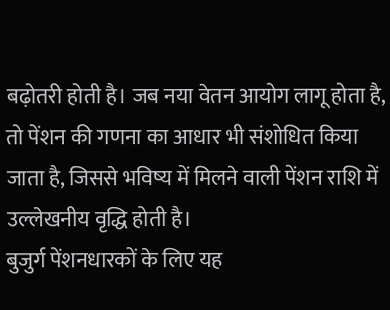बढ़ोतरी होती है। जब नया वेतन आयोग लागू होता है, तो पेंशन की गणना का आधार भी संशोधित किया जाता है, जिससे भविष्य में मिलने वाली पेंशन राशि में उल्लेखनीय वृद्धि होती है।
बुजुर्ग पेंशनधारकों के लिए यह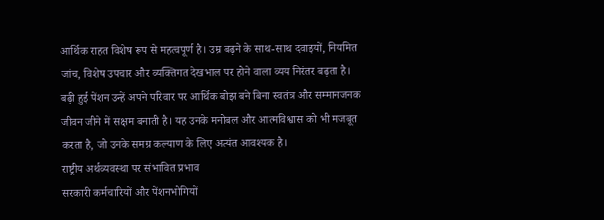आर्थिक राहत विशेष रूप से महत्वपूर्ण है। उम्र बढ़ने के साथ-साथ दवाइयों, नियमित जांच, विशेष उपचार और व्यक्तिगत देखभाल पर होने वाला व्यय निरंतर बढ़ता है। बढ़ी हुई पेंशन उन्हें अपने परिवार पर आर्थिक बोझ बने बिना स्वतंत्र और सम्मानजनक जीवन जीने में सक्षम बनाती है। यह उनके मनोबल और आत्मविश्वास को भी मजबूत करता है, जो उनके समग्र कल्याण के लिए अत्यंत आवश्यक है।
राष्ट्रीय अर्थव्यवस्था पर संभावित प्रभाव
सरकारी कर्मचारियों और पेंशनभोगियों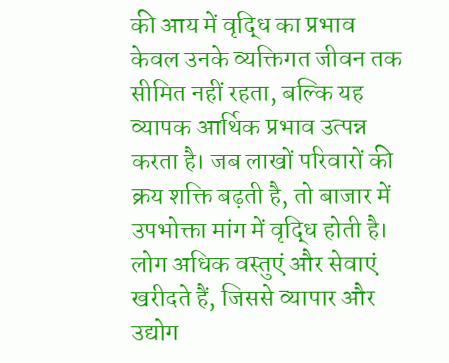की आय में वृद्धि का प्रभाव केवल उनके व्यक्तिगत जीवन तक सीमित नहीं रहता, बल्कि यह व्यापक आर्थिक प्रभाव उत्पन्न करता है। जब लाखों परिवारों की क्रय शक्ति बढ़ती है, तो बाजार में उपभोक्ता मांग में वृद्धि होती है। लोग अधिक वस्तुएं और सेवाएं खरीदते हैं, जिससे व्यापार और उद्योग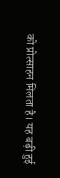को प्रोत्साहन मिलता है। यह बढ़ी हुई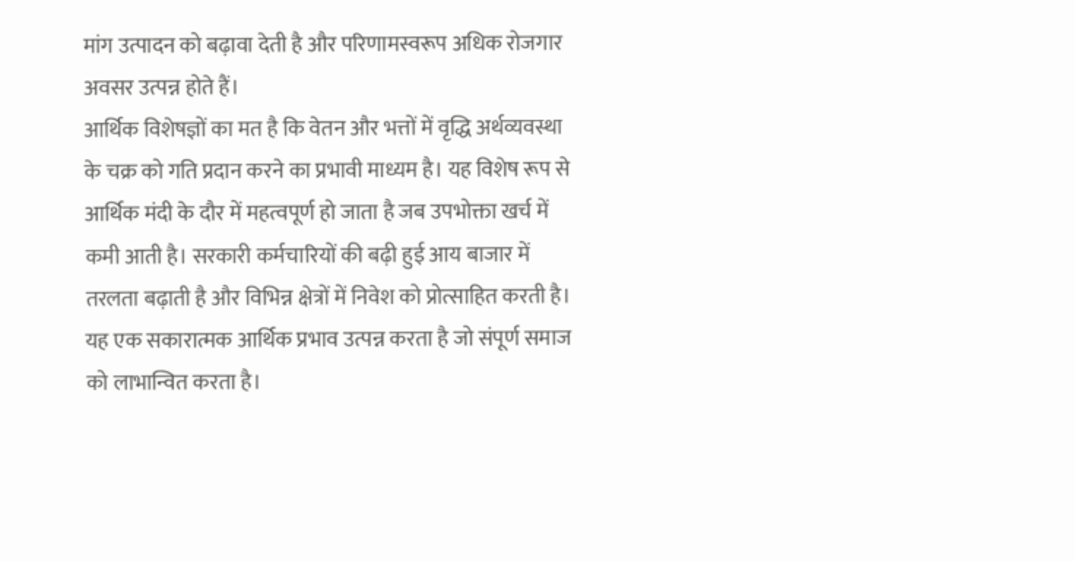मांग उत्पादन को बढ़ावा देती है और परिणामस्वरूप अधिक रोजगार अवसर उत्पन्न होते हैं।
आर्थिक विशेषज्ञों का मत है कि वेतन और भत्तों में वृद्धि अर्थव्यवस्था के चक्र को गति प्रदान करने का प्रभावी माध्यम है। यह विशेष रूप से आर्थिक मंदी के दौर में महत्वपूर्ण हो जाता है जब उपभोक्ता खर्च में कमी आती है। सरकारी कर्मचारियों की बढ़ी हुई आय बाजार में तरलता बढ़ाती है और विभिन्न क्षेत्रों में निवेश को प्रोत्साहित करती है। यह एक सकारात्मक आर्थिक प्रभाव उत्पन्न करता है जो संपूर्ण समाज को लाभान्वित करता है।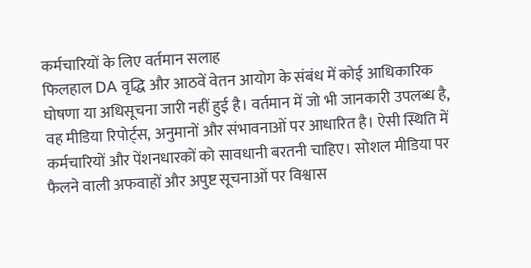कर्मचारियों के लिए वर्तमान सलाह
फिलहाल DA वृद्धि और आठवें वेतन आयोग के संबंध में कोई आधिकारिक घोषणा या अधिसूचना जारी नहीं हुई है। वर्तमान में जो भी जानकारी उपलब्ध है, वह मीडिया रिपोर्ट्स, अनुमानों और संभावनाओं पर आधारित है। ऐसी स्थिति में कर्मचारियों और पेंशनधारकों को सावधानी बरतनी चाहिए। सोशल मीडिया पर फैलने वाली अफवाहों और अपुष्ट सूचनाओं पर विश्वास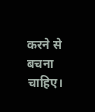करने से बचना चाहिए।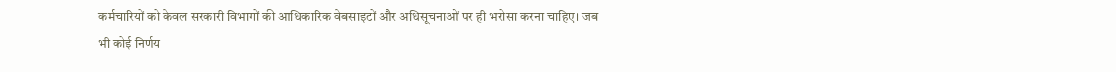कर्मचारियों को केवल सरकारी विभागों की आधिकारिक वेबसाइटों और अधिसूचनाओं पर ही भरोसा करना चाहिए। जब भी कोई निर्णय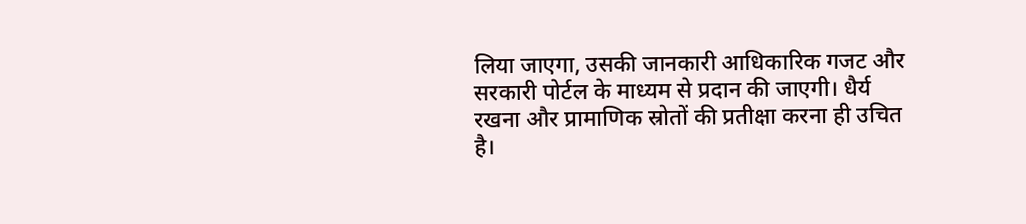लिया जाएगा, उसकी जानकारी आधिकारिक गजट और सरकारी पोर्टल के माध्यम से प्रदान की जाएगी। धैर्य रखना और प्रामाणिक स्रोतों की प्रतीक्षा करना ही उचित है।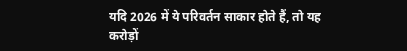यदि 2026 में ये परिवर्तन साकार होते हैं, तो यह करोड़ों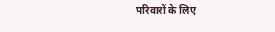परिवारों के लिए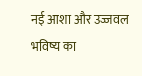नई आशा और उज्जवल भविष्य का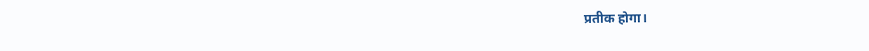प्रतीक होगा।